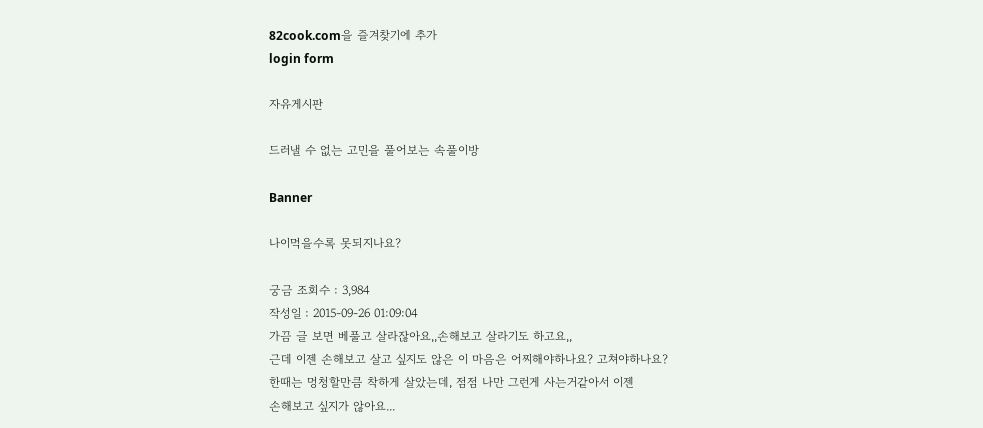82cook.com을 즐겨찾기에 추가
login form

자유게시판

드러낼 수 없는 고민을 풀어보는 속풀이방

Banner

나이먹을수록 못되지나요?

궁금 조회수 : 3,984
작성일 : 2015-09-26 01:09:04
가끔 글 보면 베풀고 살라잖아요,,손해보고 살라기도 하고요,,
근데 이젠 손해보고 살고 싶지도 않은 이 마음은 어찌해야하나요? 고쳐야하나요?
한때는 멍청할만큼 착하게 살았는데, 점점 나만 그런게 사는거같아서 이젠
손해보고 싶지가 않아요...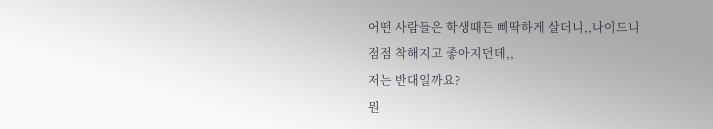어떤 사람들은 학생때든 삐딱하게 살더니,,나이드니 점점 착해지고 좋아지던데,,
저는 반대일까요?
뭔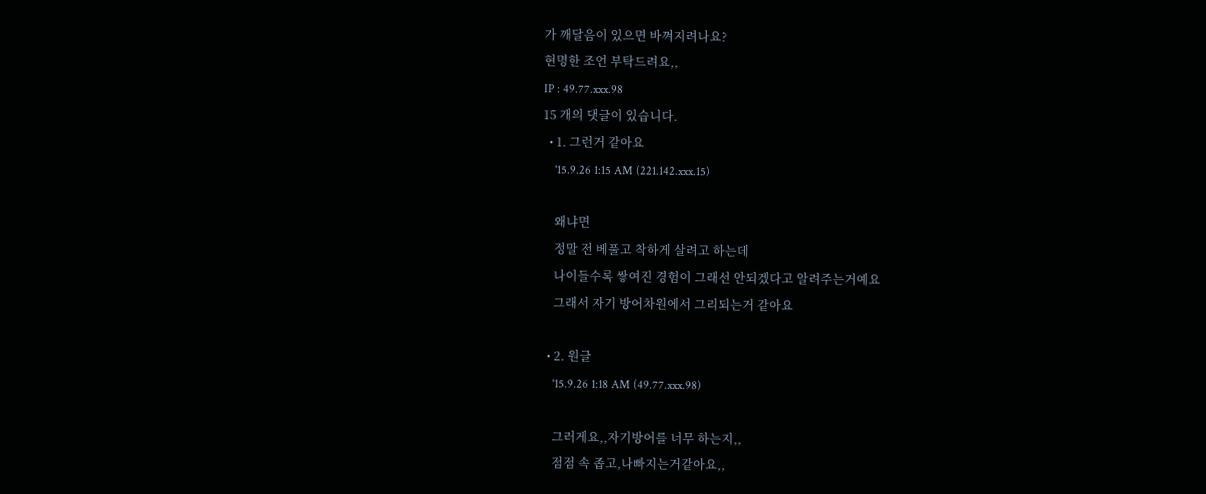가 깨달음이 있으면 바껴지려나요?
현명한 조언 부탁드려요,,
IP : 49.77.xxx.98
15 개의 댓글이 있습니다.
  • 1. 그런거 같아요
    '15.9.26 1:15 AM (221.142.xxx.15)

    왜냐면
    정말 전 베풀고 착하게 살려고 하는데
    나이들수록 쌓여진 경험이 그래선 안되겠다고 알려주는거예요
    그래서 자기 방어차원에서 그리되는거 같아요

  • 2. 원글
    '15.9.26 1:18 AM (49.77.xxx.98)

    그러게요,,자기방어를 너무 하는지,,
    점점 속 좁고,나빠지는거같아요,,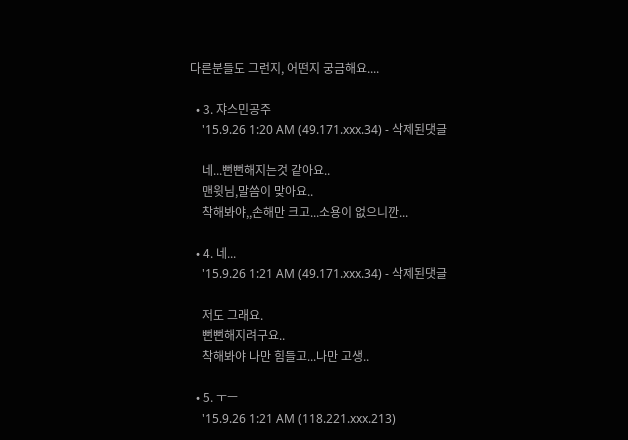다른분들도 그런지, 어떤지 궁금해요....

  • 3. 쟈스민공주
    '15.9.26 1:20 AM (49.171.xxx.34) - 삭제된댓글

    네...뻔뻔해지는것 같아요..
    맨윗님,말씀이 맞아요..
    착해봐야,,손해만 크고...소용이 없으니깐...

  • 4. 네...
    '15.9.26 1:21 AM (49.171.xxx.34) - 삭제된댓글

    저도 그래요.
    뻔뻔해지려구요..
    착해봐야 나만 힘들고...나만 고생..

  • 5. ㅜㅡ
    '15.9.26 1:21 AM (118.221.xxx.213)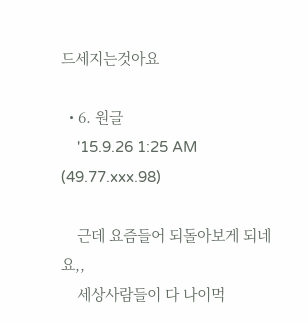드세지는것아요

  • 6. 원글
    '15.9.26 1:25 AM (49.77.xxx.98)

    근데 요즘들어 되돌아보게 되네요,,
    세상사람들이 다 나이먹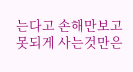는다고 손해만보고 못되게 사는것만은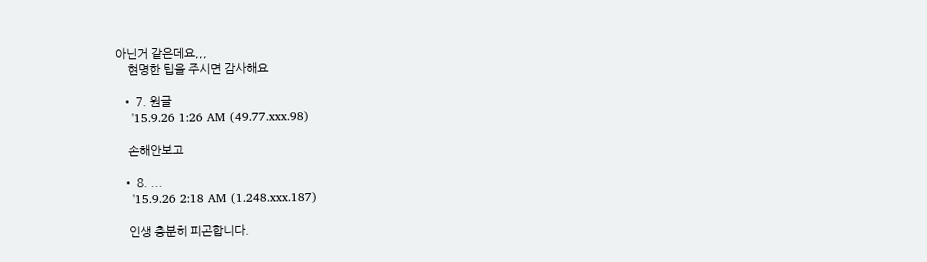아닌거 같은데요,,,
    현명한 팁을 주시면 감사해요

  • 7. 원글
    '15.9.26 1:26 AM (49.77.xxx.98)

    손해안보고

  • 8. ...
    '15.9.26 2:18 AM (1.248.xxx.187)

    인생 충분히 피곤합니다.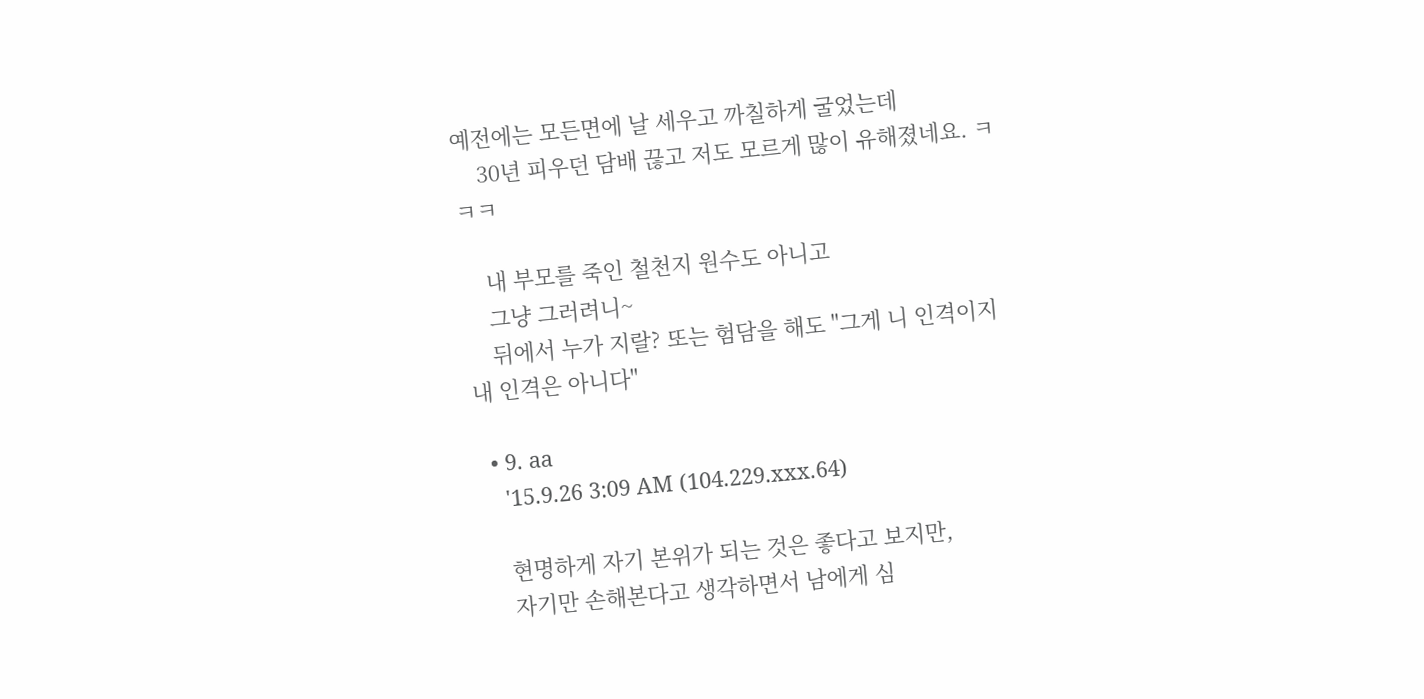예전에는 모든면에 날 세우고 까칠하게 굴었는데
    30년 피우던 담배 끊고 저도 모르게 많이 유해졌네요. ㅋㅋㅋ

    내 부모를 죽인 철천지 원수도 아니고
    그냥 그러려니~
    뒤에서 누가 지랄? 또는 험담을 해도 "그게 니 인격이지 내 인격은 아니다"

  • 9. aa
    '15.9.26 3:09 AM (104.229.xxx.64)

    현명하게 자기 본위가 되는 것은 좋다고 보지만,
    자기만 손해본다고 생각하면서 남에게 심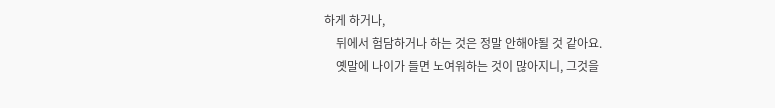하게 하거나,
    뒤에서 험담하거나 하는 것은 정말 안해야될 것 같아요.
    옛말에 나이가 들면 노여워하는 것이 많아지니, 그것을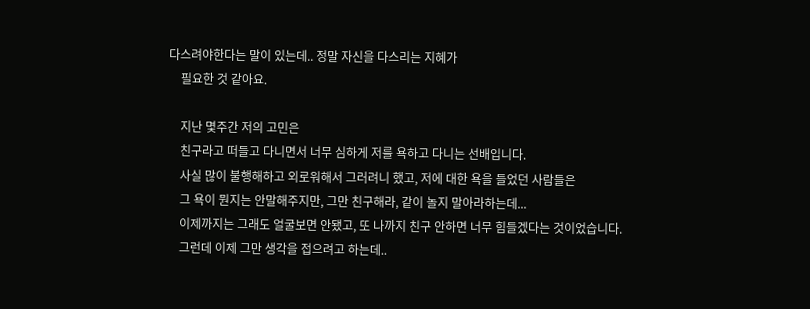다스려야한다는 말이 있는데.. 정말 자신을 다스리는 지혜가
    필요한 것 같아요.

    지난 몇주간 저의 고민은
    친구라고 떠들고 다니면서 너무 심하게 저를 욕하고 다니는 선배입니다.
    사실 많이 불행해하고 외로워해서 그러려니 했고, 저에 대한 욕을 들었던 사람들은
    그 욕이 뭔지는 안말해주지만, 그만 친구해라, 같이 놀지 말아라하는데...
    이제까지는 그래도 얼굴보면 안됐고, 또 나까지 친구 안하면 너무 힘들겠다는 것이었습니다.
    그런데 이제 그만 생각을 접으려고 하는데..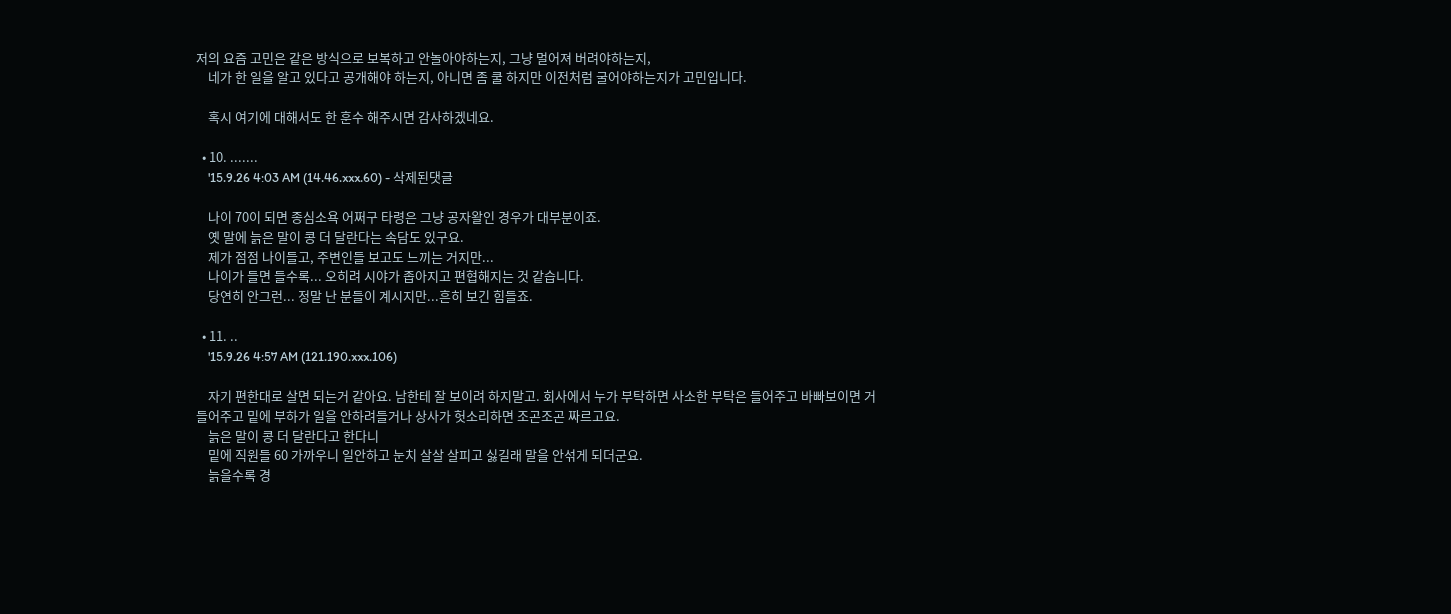저의 요즘 고민은 같은 방식으로 보복하고 안놀아야하는지, 그냥 멀어져 버려야하는지,
    네가 한 일을 알고 있다고 공개해야 하는지, 아니면 좀 쿨 하지만 이전처럼 굴어야하는지가 고민입니다.

    혹시 여기에 대해서도 한 훈수 해주시면 감사하겠네요.

  • 10. .......
    '15.9.26 4:03 AM (14.46.xxx.60) - 삭제된댓글

    나이 70이 되면 종심소욕 어쩌구 타령은 그냥 공자왈인 경우가 대부분이죠.
    옛 말에 늙은 말이 콩 더 달란다는 속담도 있구요.
    제가 점점 나이들고, 주변인들 보고도 느끼는 거지만...
    나이가 들면 들수록... 오히려 시야가 좁아지고 편협해지는 것 같습니다.
    당연히 안그런... 정말 난 분들이 계시지만...흔히 보긴 힘들죠.

  • 11. ..
    '15.9.26 4:57 AM (121.190.xxx.106)

    자기 편한대로 살면 되는거 같아요. 남한테 잘 보이려 하지말고. 회사에서 누가 부탁하면 사소한 부탁은 들어주고 바빠보이면 거들어주고 밑에 부하가 일을 안하려들거나 상사가 헛소리하면 조곤조곤 짜르고요.
    늙은 말이 콩 더 달란다고 한다니
    밑에 직원들 60 가까우니 일안하고 눈치 살살 살피고 싫길래 말을 안섞게 되더군요.
    늙을수록 경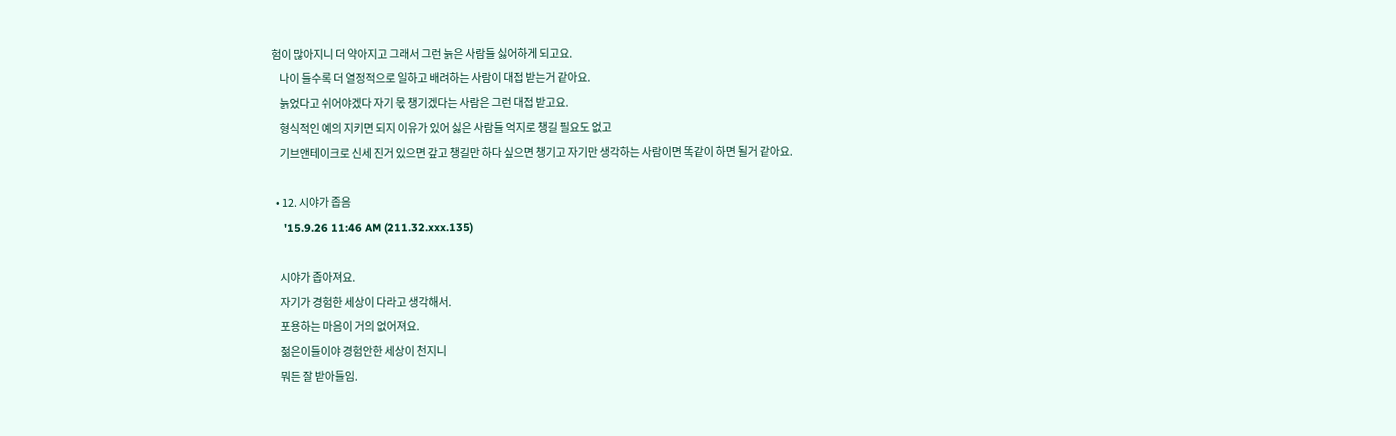험이 많아지니 더 약아지고 그래서 그런 늙은 사람들 싫어하게 되고요.
    나이 들수록 더 열정적으로 일하고 배려하는 사람이 대접 받는거 같아요.
    늙었다고 쉬어야겠다 자기 몫 챙기겠다는 사람은 그런 대접 받고요.
    형식적인 예의 지키면 되지 이유가 있어 싫은 사람들 억지로 챙길 필요도 없고
    기브앤테이크로 신세 진거 있으면 갚고 챙길만 하다 싶으면 챙기고 자기만 생각하는 사람이면 똑같이 하면 될거 같아요.

  • 12. 시야가 좁음
    '15.9.26 11:46 AM (211.32.xxx.135)

    시야가 좁아져요.
    자기가 경험한 세상이 다라고 생각해서.
    포용하는 마음이 거의 없어져요.
    젊은이들이야 경험안한 세상이 천지니
    뭐든 잘 받아들임.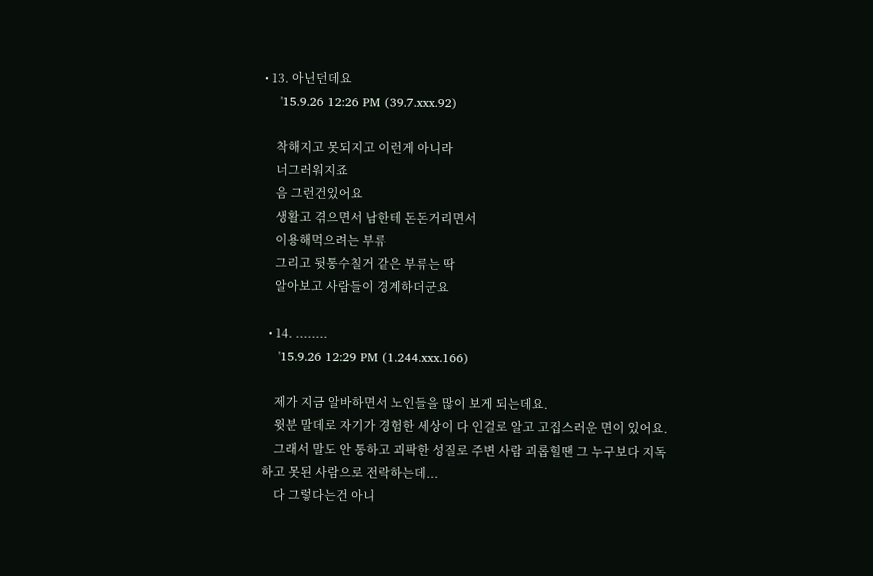• 13. 아닌던데요
    '15.9.26 12:26 PM (39.7.xxx.92)

    착해지고 못되지고 이런게 아니라
    너그러워지죠
    음 그런건있어요
    생활고 겪으면서 남한테 돈돈거리면서
    이용해먹으려는 부류
    그리고 뒷통수칠거 같은 부류는 딱
    알아보고 사람들이 경계하더군요

  • 14. ........
    '15.9.26 12:29 PM (1.244.xxx.166)

    제가 지금 알바하면서 노인들을 많이 보게 되는데요.
    윗분 말데로 자기가 경험한 세상이 다 인걸로 알고 고집스러운 면이 있어요.
    그래서 말도 안 통하고 괴팍한 성질로 주변 사람 괴롭힐땐 그 누구보다 지독하고 못된 사람으로 전락하는데...
    다 그렇다는건 아니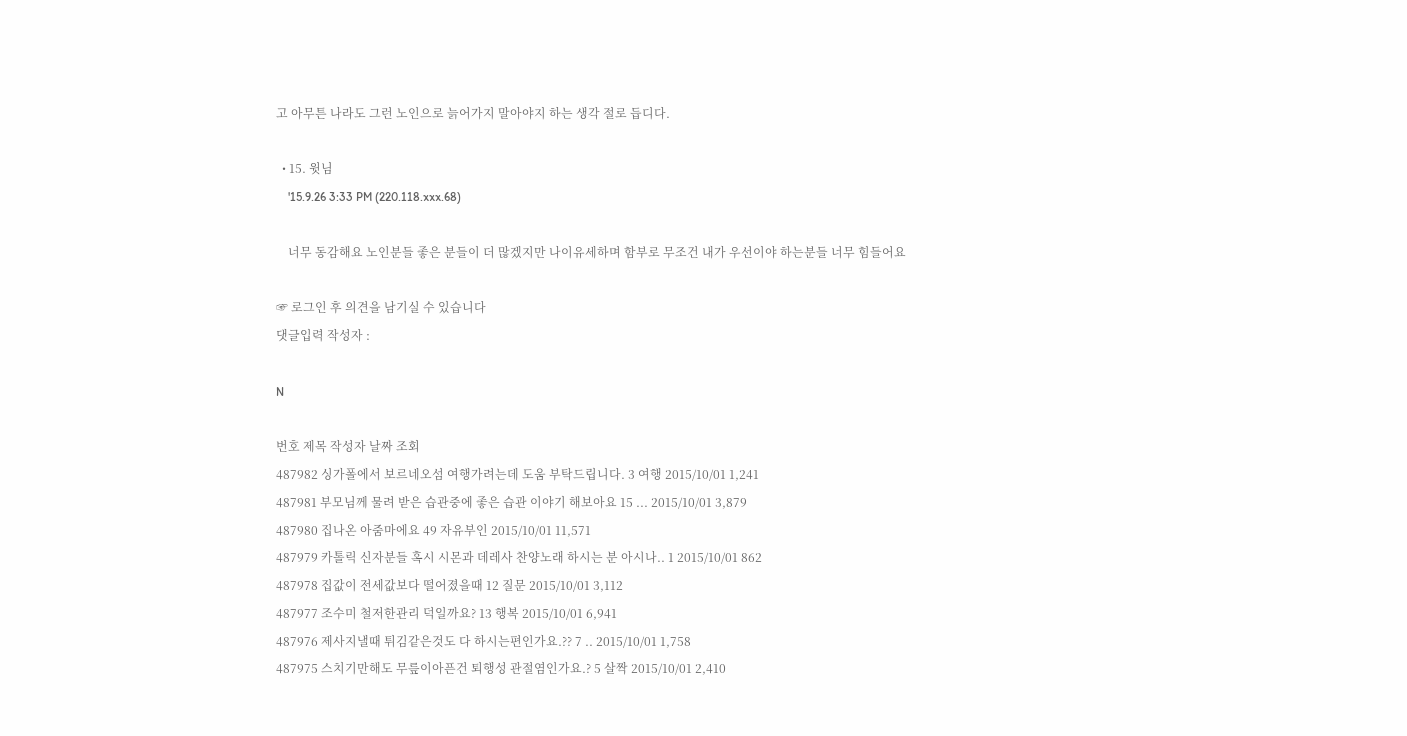고 아무튼 나라도 그런 노인으로 늙어가지 말아야지 하는 생각 절로 듭디다.

  • 15. 윗님
    '15.9.26 3:33 PM (220.118.xxx.68)

    너무 동감해요 노인분들 좋은 분들이 더 많겠지만 나이유세하며 함부로 무조건 내가 우선이야 하는분들 너무 힘들어요

☞ 로그인 후 의견을 남기실 수 있습니다
댓글입력 작성자 :

N

번호 제목 작성자 날짜 조회
487982 싱가폴에서 보르네오섬 여행가려는데 도움 부탁드립니다. 3 여행 2015/10/01 1,241
487981 부모님께 물려 받은 습관중에 좋은 습관 이야기 해보아요 15 ... 2015/10/01 3,879
487980 집나온 아줌마에요 49 자유부인 2015/10/01 11,571
487979 카톨릭 신자분들 혹시 시몬과 데레사 찬양노래 하시는 분 아시나.. 1 2015/10/01 862
487978 집값이 전세값보다 떨어졌을때 12 질문 2015/10/01 3,112
487977 조수미 철저한관리 덕일까요? 13 행복 2015/10/01 6,941
487976 제사지낼때 튀김같은것도 다 하시는편인가요.?? 7 .. 2015/10/01 1,758
487975 스치기만해도 무릎이아픈건 퇴행성 관절염인가요.? 5 살짝 2015/10/01 2,410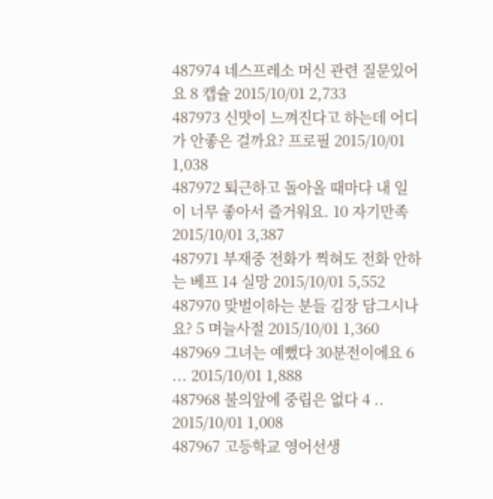487974 네스프레소 머신 관련 질문있어요 8 캡슐 2015/10/01 2,733
487973 신맛이 느껴진다고 하는데 어디가 안좋은 걸까요? 프로필 2015/10/01 1,038
487972 퇴근하고 돌아올 때마다 내 일이 너무 좋아서 즐거워요. 10 자기만족 2015/10/01 3,387
487971 부재중 전화가 찍혀도 전화 안하는 베프 14 실망 2015/10/01 5,552
487970 맞벌이하는 분들 김장 담그시나요? 5 며늘사절 2015/10/01 1,360
487969 그녀는 예뻤다 30분전이에요 6 ... 2015/10/01 1,888
487968 불의앞에 중립은 없다 4 .. 2015/10/01 1,008
487967 고등학교 영어선생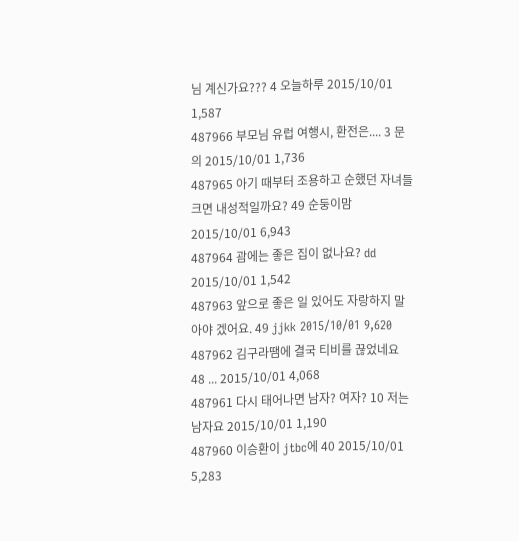님 계신가요??? 4 오늘하루 2015/10/01 1,587
487966 부모님 유럽 여행시, 환전은.... 3 문의 2015/10/01 1,736
487965 아기 때부터 조용하고 순했던 자녀들 크면 내성적일까요? 49 순둥이맘 2015/10/01 6,943
487964 괌에는 좋은 집이 없나요? dd 2015/10/01 1,542
487963 앞으로 좋은 일 있어도 자랑하지 말아야 겠어요. 49 jjkk 2015/10/01 9,620
487962 김구라땜에 결국 티비를 끊었네요 48 ... 2015/10/01 4,068
487961 다시 태어나면 남자? 여자? 10 저는남자요 2015/10/01 1,190
487960 이승환이 jtbc에 40 2015/10/01 5,283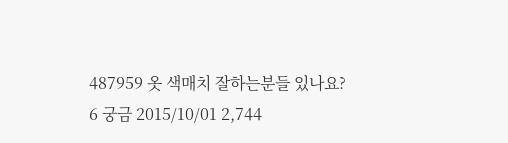487959 옷 색매치 잘하는분들 있나요? 6 궁금 2015/10/01 2,744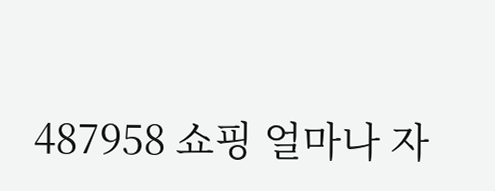487958 쇼핑 얼마나 자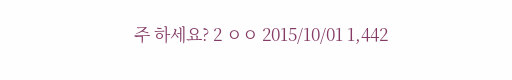주 하세요? 2 ㅇㅇ 2015/10/01 1,442